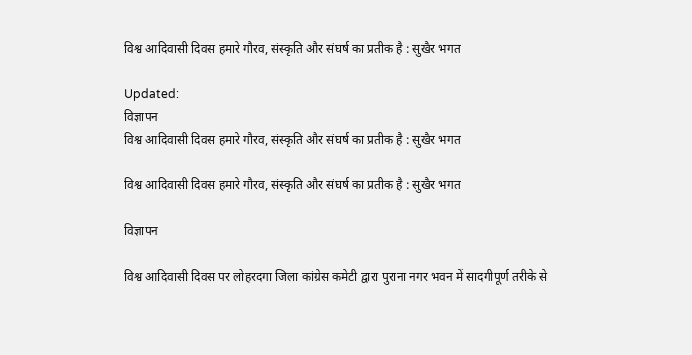विश्व आदिवासी दिवस हमारे गौरव, संस्कृति और संघर्ष का प्रतीक है : सुखैर भगत

Updated:
विज्ञापन
विश्व आदिवासी दिवस हमारे गौरव, संस्कृति और संघर्ष का प्रतीक है : सुखैर भगत

विश्व आदिवासी दिवस हमारे गौरव, संस्कृति और संघर्ष का प्रतीक है : सुखैर भगत

विज्ञापन

विश्व आदिवासी दिवस पर लोहरदगा जिला कांग्रेस कमेटी द्वारा पुराना नगर भवन में सादगीपूर्ण तरीके से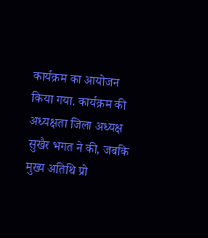कार्यक्रम का आयोजन किया गया. कार्यक्रम की अध्यक्षता जिला अध्यक्ष सुखैर भगत ने की, जबकि मुख्य अतिथि प्रो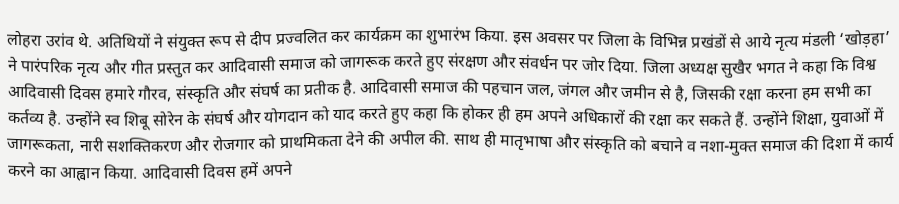लोहरा उरांव थे. अतिथियों ने संयुक्त रूप से दीप प्रज्वलित कर कार्यक्रम का शुभारंभ किया. इस अवसर पर जिला के विभिन्न प्रखंडों से आये नृत्य मंडली ‘खोड़हा’ ने पारंपरिक नृत्य और गीत प्रस्तुत कर आदिवासी समाज को जागरूक करते हुए संरक्षण और संवर्धन पर जोर दिया. जिला अध्यक्ष सुखैर भगत ने कहा कि विश्व आदिवासी दिवस हमारे गौरव, संस्कृति और संघर्ष का प्रतीक है. आदिवासी समाज की पहचान जल, जंगल और जमीन से है, जिसकी रक्षा करना हम सभी का कर्तव्य है. उन्होंने स्व शिबू सोरेन के संघर्ष और योगदान को याद करते हुए कहा कि होकर ही हम अपने अधिकारों की रक्षा कर सकते हैं. उन्होंने शिक्षा, युवाओं में जागरूकता, नारी सशक्तिकरण और रोजगार को प्राथमिकता देने की अपील की. साथ ही मातृभाषा और संस्कृति को बचाने व नशा-मुक्त समाज की दिशा में कार्य करने का आह्वान किया. आदिवासी दिवस हमें अपने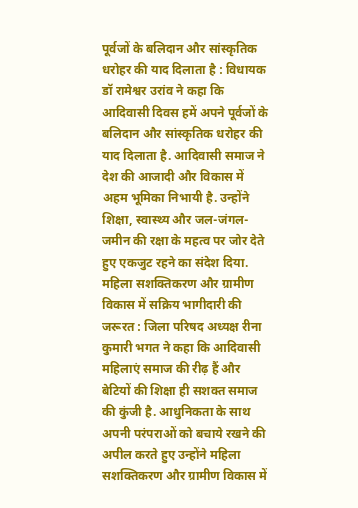पूर्वजों के बलिदान और सांस्कृतिक धरोहर की याद दिलाता है : विधायक डॉ रामेश्वर उरांव ने कहा कि आदिवासी दिवस हमें अपने पूर्वजों के बलिदान और सांस्कृतिक धरोहर की याद दिलाता है. आदिवासी समाज ने देश की आजादी और विकास में अहम भूमिका निभायी है. उन्होंने शिक्षा, स्वास्थ्य और जल-जंगल-जमीन की रक्षा के महत्व पर जोर देते हुए एकजुट रहने का संदेश दिया. महिला सशक्तिकरण और ग्रामीण विकास में सक्रिय भागीदारी की जरूरत : जिला परिषद अध्यक्ष रीना कुमारी भगत ने कहा कि आदिवासी महिलाएं समाज की रीढ़ हैं और बेटियों की शिक्षा ही सशक्त समाज की कुंजी है. आधुनिकता के साथ अपनी परंपराओं को बचाये रखने की अपील करते हुए उन्होंने महिला सशक्तिकरण और ग्रामीण विकास में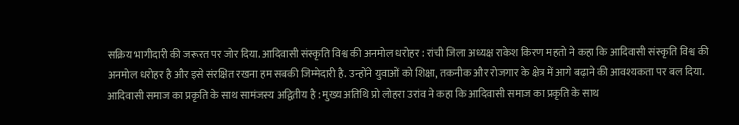सक्रिय भागीदारी की जरूरत पर जोर दिया. आदिवासी संस्कृति विश्व की अनमोल धरोहर : रांची जिला अध्यक्ष राकेश किरण महतो ने कहा कि आदिवासी संस्कृति विश्व की अनमोल धरोहर है और इसे संरक्षित रखना हम सबकी जिम्मेदारी है. उन्होंने युवाओं को शिक्षा, तकनीक और रोजगार के क्षेत्र में आगे बढ़ाने की आवश्यकता पर बल दिया. आदिवासी समाज का प्रकृति के साथ सामंजस्य अद्वितीय है : मुख्य अतिथि प्रो लोहरा उरांव ने कहा कि आदिवासी समाज का प्रकृति के साथ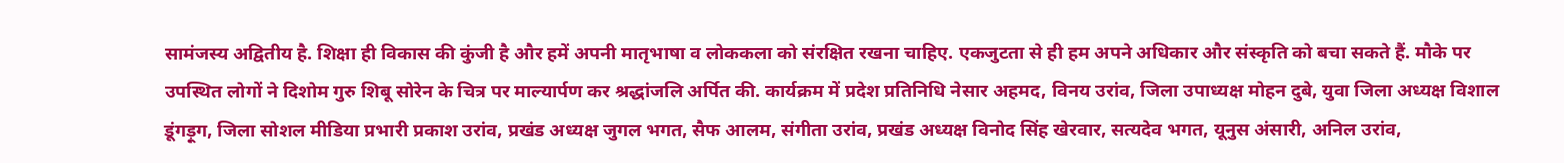सामंजस्य अद्वितीय है. शिक्षा ही विकास की कुंजी है और हमें अपनी मातृभाषा व लोककला को संरक्षित रखना चाहिए. एकजुटता से ही हम अपने अधिकार और संस्कृति को बचा सकते हैं. मौके पर उपस्थित लोगों ने दिशोम गुरु शिबू सोरेन के चित्र पर माल्यार्पण कर श्रद्धांजलि अर्पित की. कार्यक्रम में प्रदेश प्रतिनिधि नेसार अहमद, विनय उरांव, जिला उपाध्यक्ष मोहन दुबे, युवा जिला अध्यक्ष विशाल डूंगड़ूग, जिला सोशल मीडिया प्रभारी प्रकाश उरांव, प्रखंड अध्यक्ष जुगल भगत, सैफ आलम, संगीता उरांव, प्रखंड अध्यक्ष विनोद सिंह खेरवार, सत्यदेव भगत, यूनुस अंसारी, अनिल उरांव,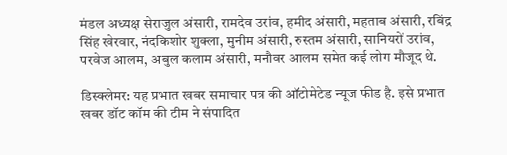मंडल अध्यक्ष सेराजुल अंसारी, रामदेव उरांव, हमीद अंसारी, महताब अंसारी, रबिंद्र सिंह खेरवार, नंदकिशोर शुक्ला, मुनीम अंसारी, रुस्तम अंसारी, सानियरों उरांव, परवेज आलम, अबुल कलाम अंसारी, मनौवर आलम समेत कई लोग मौजूद थे.

डिस्क्लेमर: यह प्रभात खबर समाचार पत्र की ऑटोमेटेड न्यूज फीड है. इसे प्रभात खबर डॉट कॉम की टीम ने संपादित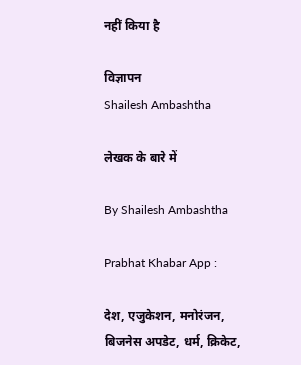नहीं किया है

विज्ञापन
Shailesh Ambashtha

लेखक के बारे में

By Shailesh Ambashtha

Prabhat Khabar App :

देश, एजुकेशन, मनोरंजन, बिजनेस अपडेट, धर्म, क्रिकेट,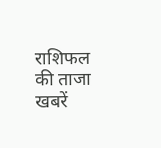राशिफल की ताजा खबरें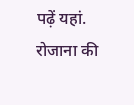पढ़ें यहां. रोजाना की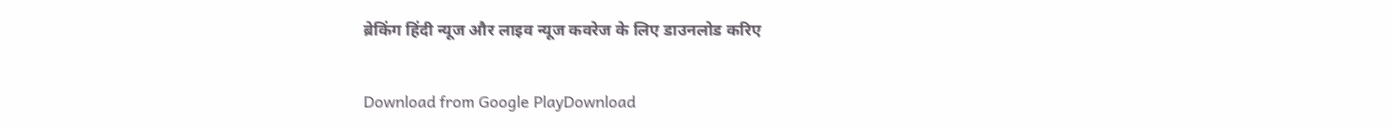ब्रेकिंग हिंदी न्यूज और लाइव न्यूज कवरेज के लिए डाउनलोड करिए

Download from Google PlayDownload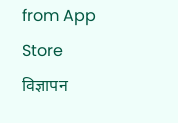from App Store
विज्ञापन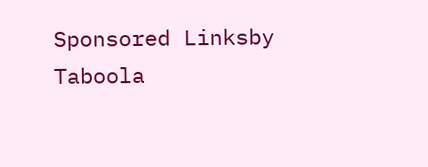Sponsored Linksby Taboola